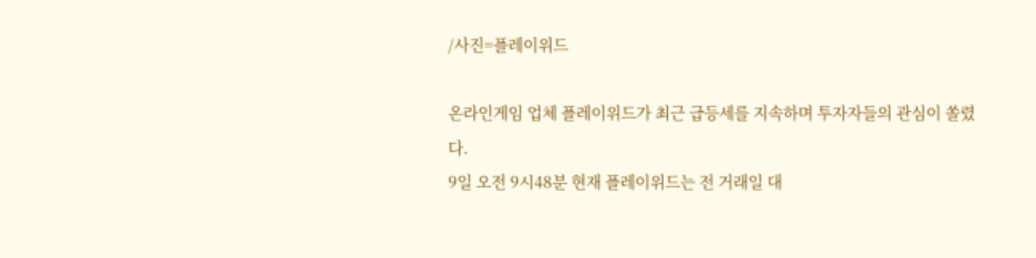/사진=플레이위드

온라인게임 업체 플레이위드가 최근 급등세를 지속하며 투자자들의 관심이 쏠렸다.
9일 오전 9시48분 현재 플레이위드는 전 거래일 대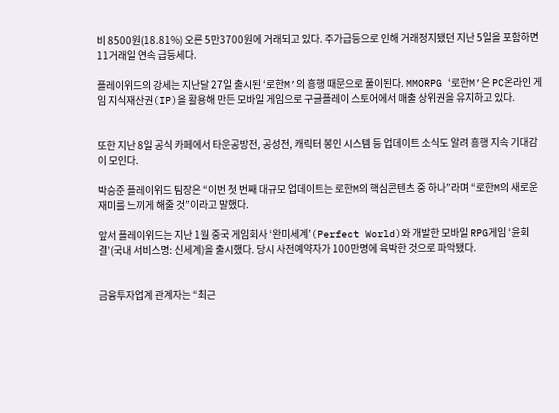비 8500원(18.81%) 오른 5만3700원에 거래되고 있다. 주가급등으로 인해 거래정지됐던 지난 5일을 포함하면 11거래일 연속 급등세다.

플레이위드의 강세는 지난달 27일 출시된 ‘로한M’의 흥행 때문으로 풀이된다. MMORPG ‘로한M’은 PC온라인 게임 지식재산권(IP)을 활용해 만든 모바일 게임으로 구글플레이 스토어에서 매출 상위권을 유지하고 있다.


또한 지난 8일 공식 카페에서 타운공방전, 공성전, 캐릭터 봉인 시스템 등 업데이트 소식도 알려 흥행 지속 기대감이 모인다.

박승준 플레이위드 팀장은 “이번 첫 번째 대규모 업데이트는 로한M의 핵심콘텐츠 중 하나”라며 “로한M의 새로운 재미를 느끼게 해줄 것”이라고 말했다.

앞서 플레이위드는 지난 1월 중국 게임회사 ‘완미세계’(Perfect World)와 개발한 모바일 RPG게임 ‘윤회결’(국내 서비스명: 신세계)을 출시했다. 당시 사전예약자가 100만명에 육박한 것으로 파악됐다.


금융투자업계 관계자는 “최근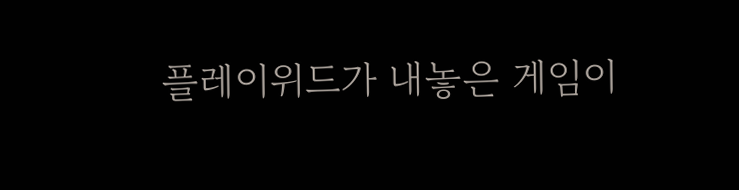플레이위드가 내놓은 게임이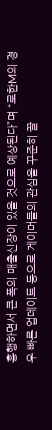흥행하면서 큰 폭의 매출신장이 있을 것으로 예상된다”며 “로한M의 경우 빠른 업데이트 등으로 게이머들의 관심을 꾸준히 끌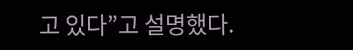고 있다”고 설명했다.